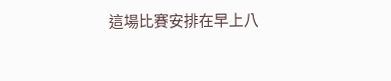這場比賽安排在早上八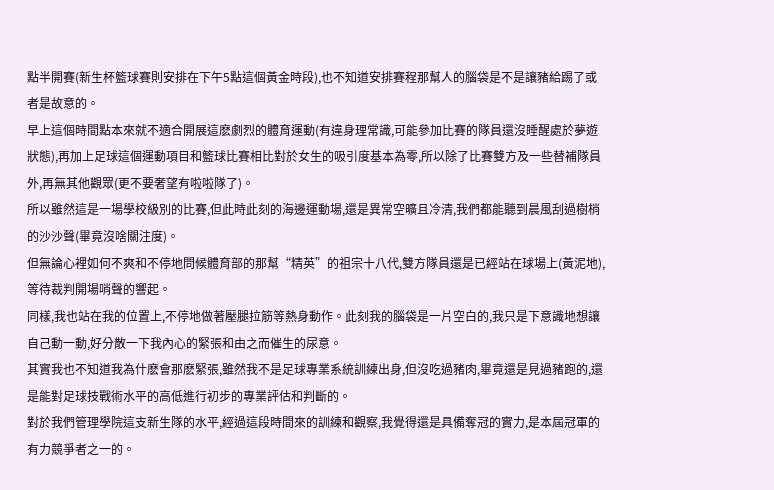點半開賽(新生杯籃球賽則安排在下午5點這個黃金時段),也不知道安排賽程那幫人的腦袋是不是讓豬給踢了或者是故意的。
早上這個時間點本來就不適合開展這麽劇烈的體育運動(有違身理常識,可能參加比賽的隊員還沒睡醒處於夢遊狀態),再加上足球這個運動項目和籃球比賽相比對於女生的吸引度基本為零,所以除了比賽雙方及一些替補隊員外,再無其他觀眾(更不要奢望有啦啦隊了)。
所以雖然這是一場學校級別的比賽,但此時此刻的海邊運動場,還是異常空曠且冷清,我們都能聽到晨風刮過樹梢的沙沙聲(畢竟沒啥關注度)。
但無論心裡如何不爽和不停地問候體育部的那幫“精英”的祖宗十八代,雙方隊員還是已經站在球場上(黃泥地),等待裁判開場哨聲的響起。
同樣,我也站在我的位置上,不停地做著壓腿拉筋等熱身動作。此刻我的腦袋是一片空白的,我只是下意識地想讓自己動一動,好分散一下我內心的緊張和由之而催生的尿意。
其實我也不知道我為什麽會那麽緊張,雖然我不是足球專業系統訓練出身,但沒吃過豬肉,畢竟還是見過豬跑的,還是能對足球技戰術水平的高低進行初步的專業評估和判斷的。
對於我們管理學院這支新生隊的水平,經過這段時間來的訓練和觀察,我覺得還是具備奪冠的實力,是本屆冠軍的有力競爭者之一的。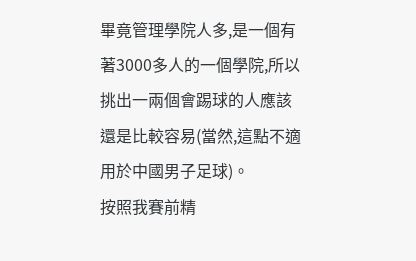畢竟管理學院人多,是一個有著3000多人的一個學院,所以挑出一兩個會踢球的人應該還是比較容易(當然,這點不適用於中國男子足球)。
按照我賽前精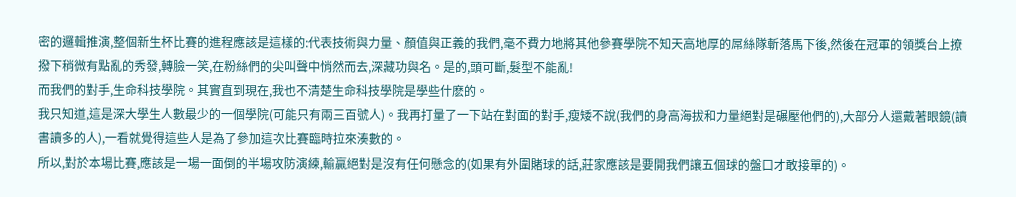密的邏輯推演,整個新生杯比賽的進程應該是這樣的:代表技術與力量、顏值與正義的我們,毫不費力地將其他參賽學院不知天高地厚的屌絲隊斬落馬下後,然後在冠軍的領獎台上撩撥下稍微有點亂的秀發,轉臉一笑,在粉絲們的尖叫聲中悄然而去,深藏功與名。是的,頭可斷,髮型不能亂!
而我們的對手,生命科技學院。其實直到現在,我也不清楚生命科技學院是學些什麽的。
我只知道,這是深大學生人數最少的一個學院(可能只有兩三百號人)。我再打量了一下站在對面的對手,瘦矮不說(我們的身高海拔和力量絕對是碾壓他們的),大部分人還戴著眼鏡(讀書讀多的人),一看就覺得這些人是為了參加這次比賽臨時拉來湊數的。
所以,對於本場比賽,應該是一場一面倒的半場攻防演練,輸贏絕對是沒有任何懸念的(如果有外圍賭球的話,莊家應該是要開我們讓五個球的盤口才敢接單的)。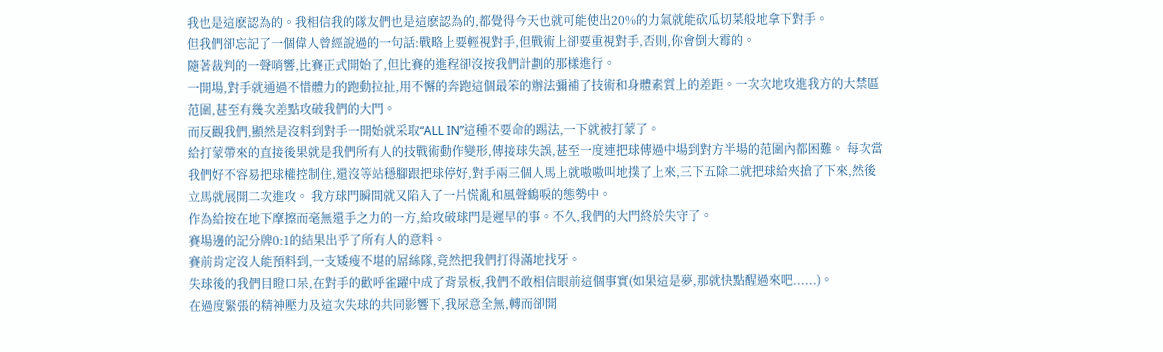我也是這麽認為的。我相信我的隊友們也是這麽認為的,都覺得今天也就可能使出20%的力氣就能砍瓜切菜般地拿下對手。
但我們卻忘記了一個偉人曾經說過的一句話:戰略上要輕視對手,但戰術上卻要重視對手,否則,你會倒大霉的。
隨著裁判的一聲哨響,比賽正式開始了,但比賽的進程卻沒按我們計劃的那樣進行。
一開場,對手就通過不惜體力的跑動拉扯,用不懈的奔跑這個最笨的辦法彌補了技術和身體素質上的差距。一次次地攻進我方的大禁區范圍,甚至有幾次差點攻破我們的大門。
而反觀我們,顯然是沒料到對手一開始就采取“ALL IN”這種不要命的踢法,一下就被打蒙了。
給打蒙帶來的直接後果就是我們所有人的技戰術動作變形,傳接球失誤,甚至一度連把球傳過中場到對方半場的范圍內都困難。 每次當我們好不容易把球權控制住,還沒等站穩腳跟把球停好,對手兩三個人馬上就嗷嗷叫地撲了上來,三下五除二就把球給夾搶了下來,然後立馬就展開二次進攻。 我方球門瞬間就又陷入了一片慌亂和風聲鶴唳的態勢中。
作為給按在地下摩擦而毫無還手之力的一方,給攻破球門是遲早的事。不久,我們的大門終於失守了。
賽場邊的記分牌0:1的結果出乎了所有人的意料。
賽前肯定沒人能預料到,一支矮瘦不堪的屌絲隊,竟然把我們打得滿地找牙。
失球後的我們目瞪口呆,在對手的歡呼雀躍中成了背景板,我們不敢相信眼前這個事實(如果這是夢,那就快點醒過來吧......)。
在過度緊張的精神壓力及這次失球的共同影響下,我尿意全無,轉而卻開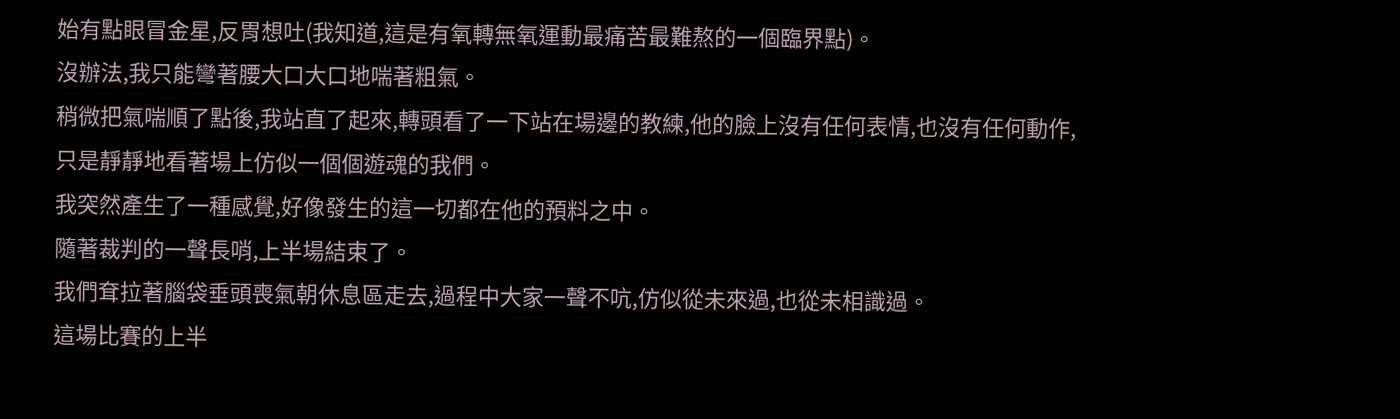始有點眼冒金星,反胃想吐(我知道,這是有氧轉無氧運動最痛苦最難熬的一個臨界點)。
沒辦法,我只能彎著腰大口大口地喘著粗氣。
稍微把氣喘順了點後,我站直了起來,轉頭看了一下站在場邊的教練,他的臉上沒有任何表情,也沒有任何動作,只是靜靜地看著場上仿似一個個遊魂的我們。
我突然產生了一種感覺,好像發生的這一切都在他的預料之中。
隨著裁判的一聲長哨,上半場結束了。
我們耷拉著腦袋垂頭喪氣朝休息區走去,過程中大家一聲不吭,仿似從未來過,也從未相識過。
這場比賽的上半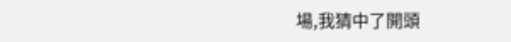場,我猜中了開頭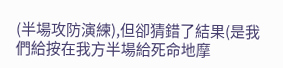(半場攻防演練),但卻猜錯了結果(是我們給按在我方半場給死命地摩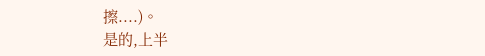擦....)。
是的,上半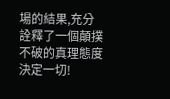場的結果,充分詮釋了一個顛撲不破的真理態度決定一切!